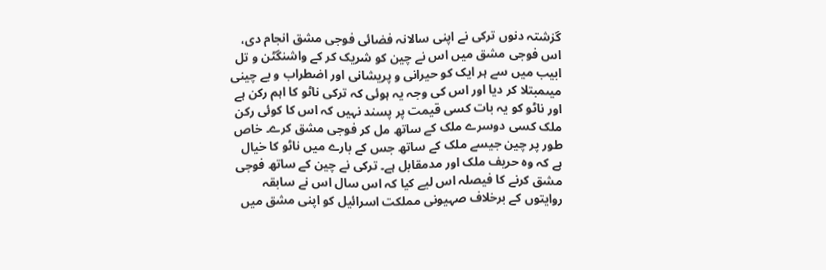گزشتہ دنوں ترکی نے اپنی سالانہ فضائی فوجی مشق انجام دی، اس فوجی مشق میں اس نے چین کو شریک کر کے واشنگٹن و تل ابیب میں سے ہر ایک کو حیرانی و پریشانی اور اضطراب و بے چینی میںمبتلا کر دیا اور اس کی وجہ یہ ہوئی کہ ترکی ناٹو کا اہم رکن ہے اور ناٹو کو یہ بات کسی قیمت پر پسند نہیں کہ اس کا کوئی رکن ملک کسی دوسرے ملک کے ساتھ مل کر فوجی مشق کرے۔ خاص طور پر چین جیسے ملک کے ساتھ جس کے بارے میں ناٹو کا خیال ہے کہ وہ حریف ملک اور مدمقابل ہے۔ ترکی نے چین کے ساتھ فوجی مشق کرنے کا فیصلہ اس لیے کیا کہ اس سال اس نے سابقہ روایتوں کے برخلاف صہیونی مملکت اسرائیل کو اپنی مشق میں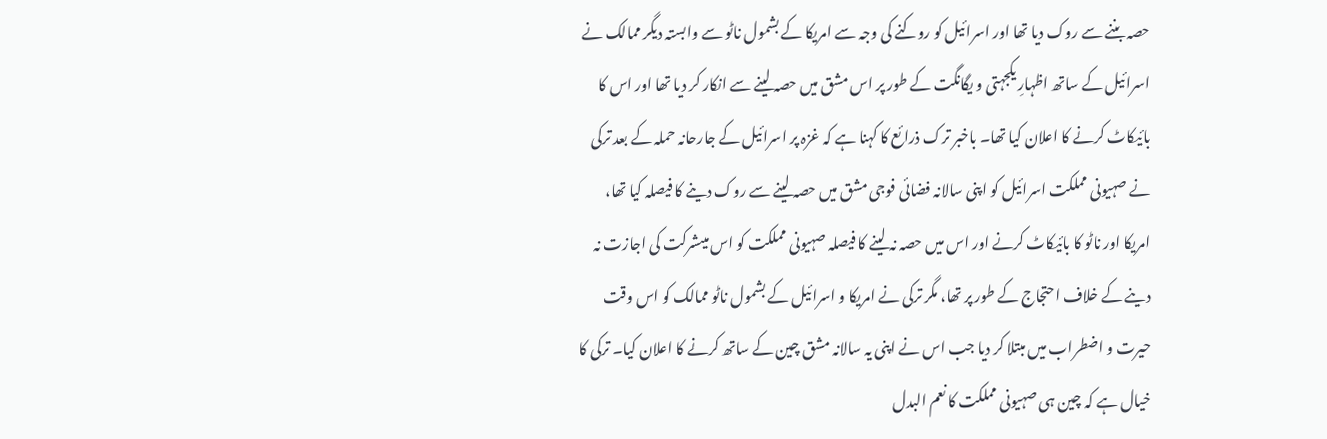حصہ بننے سے روک دیا تھا اور اسرائیل کو روکنے کی وجہ سے امریکا کے بشمول ناٹو سے وابستہ دیگر ممالک نے اسرائیل کے ساتھ اظہارِ یکجہتی و یگانگت کے طور پر اس مشق میں حصہ لینے سے انکار کر دیا تھا اور اس کا بائیکاٹ کرنے کا اعلان کیا تھا۔ باخبر ترک ذرائع کا کہنا ہے کہ غزہ پر اسرائیل کے جارحانہ حملہ کے بعد ترکی نے صہیونی مملکت اسرائیل کو اپنی سالانہ فضائی فوجی مشق میں حصہ لینے سے روک دینے کا فیصلہ کیا تھا، امریکا اور ناٹو کا بائیکاٹ کرنے اور اس میں حصہ نہ لینے کا فیصلہ صہیونی مملکت کو اس میںشرکت کی اجازت نہ دینے کے خلاف احتجاج کے طور پر تھا، مگر ترکی نے امریکا و اسرائیل کے بشمول ناٹو ممالک کو اس وقت حیرت و اضطراب میں مبتلا کر دیا جب اس نے اپنی یہ سالانہ مشق چین کے ساتھ کرنے کا اعلان کیا۔ ترکی کا خیال ہے کہ چین ہی صہیونی مملکت کا نعم البدل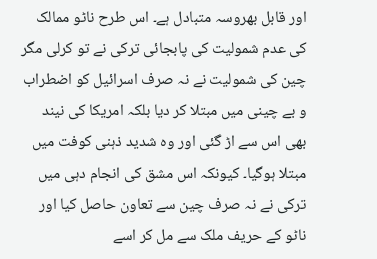اور قابل بھروسہ متبادل ہے۔ اس طرح ناٹو ممالک کی عدم شمولیت کی پابجائی ترکی نے تو کرلی مگر چین کی شمولیت نے نہ صرف اسرائیل کو اضطراب و بے چینی میں مبتلا کر دیا بلکہ امریکا کی نیند بھی اس سے اڑ گئی اور وہ شدید ذہنی کوفت میں مبتلا ہوگیا۔ کیونکہ اس مشق کی انجام دہی میں ترکی نے نہ صرف چین سے تعاون حاصل کیا اور ناٹو کے حریف ملک سے مل کر اسے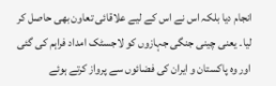انجام دیا بلکہ اس نے اس کے لیے علاقائی تعاون بھی حاصل کر لیا۔ یعنی چینی جنگی جہازوں کو لاجسٹک امداد فراہم کی گئی اور وہ پاکستان و ایران کی فضائوں سے پرواز کرتے ہوئے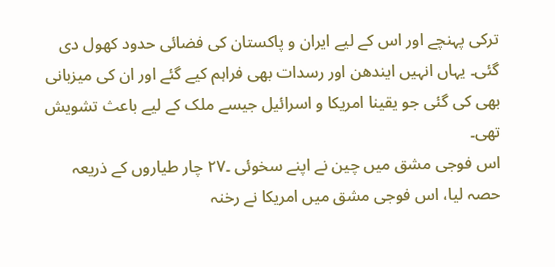ترکی پہنچے اور اس کے لیے ایران و پاکستان کی فضائی حدود کھول دی گئی۔ یہاں انہیں ایندھن اور رسدات بھی فراہم کیے گئے اور ان کی میزبانی بھی کی گئی جو یقینا امریکا و اسرائیل جیسے ملک کے لیے باعث تشویش تھی۔
اس فوجی مشق میں چین نے اپنے سخوئی ۔۲۷ چار طیاروں کے ذریعہ حصہ لیا، اس فوجی مشق میں امریکا نے رخنہ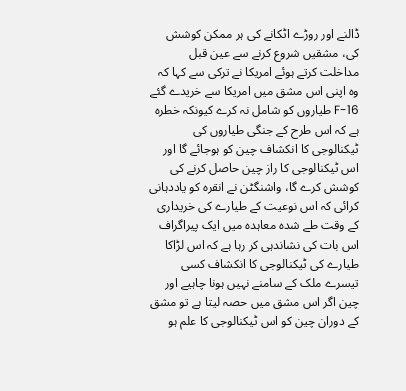ڈالنے اور روڑے اٹکانے کی ہر ممکن کوشش کی، مشقیں شروع کرنے سے عین قبل مداخلت کرتے ہوئے امریکا نے ترکی سے کہا کہ وہ اپنی اس مشق میں امریکا سے خریدے گئے F-16 طیاروں کو شامل نہ کرے کیونکہ خطرہ ہے کہ اس طرح کے جنگی طیاروں کی ٹیکنالوجی کا انکشاف چین کو ہوجائے گا اور اس ٹیکنالوجی کا راز چین حاصل کرنے کی کوشش کرے گا، واشنگٹن نے انقرہ کو یاددہانی کرائی کہ اس نوعیت کے طیارے کی خریداری کے وقت طے شدہ معاہدہ میں ایک پیراگراف اس بات کی نشاندہی کر رہا ہے کہ اس لڑاکا طیارے کی ٹیکنالوجی کا انکشاف کسی تیسرے ملک کے سامنے نہیں ہونا چاہیے اور چین اگر اس مشق میں حصہ لیتا ہے تو مشق کے دوران چین کو اس ٹیکنالوجی کا علم ہو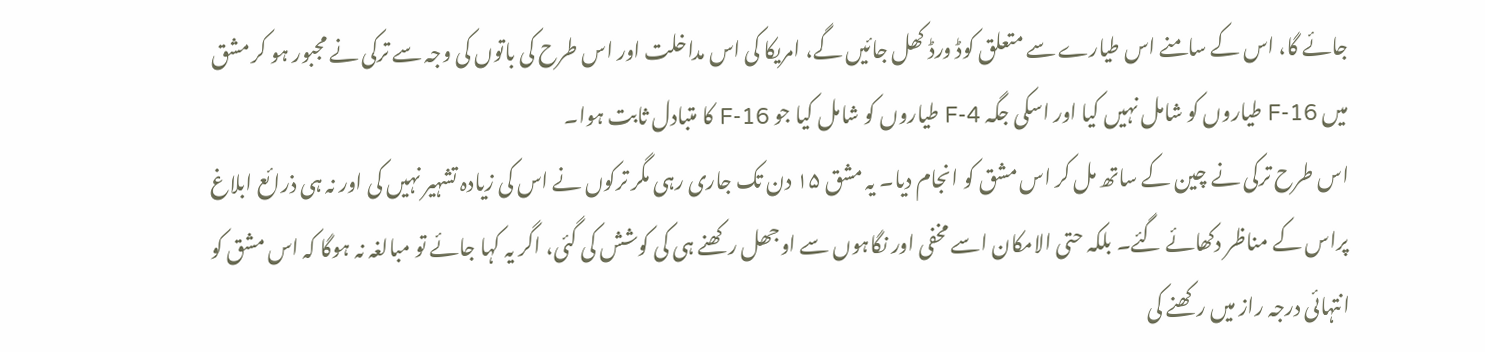جائے گا، اس کے سامنے اس طیارے سے متعلق کوڈ ورڈ کھل جائیں گے، امریکا کی اس مداخلت اور اس طرح کی باتوں کی وجہ سے ترکی نے مجبور ہو کر مشق میں F-16 طیاروں کو شامل نہیں کیا اور اسکی جگہ F-4 طیاروں کو شامل کیا جو F-16 کا متبادل ثابت ہوا۔
اس طرح ترکی نے چین کے ساتھ مل کر اس مشق کو انجام دیا۔ یہ مشق ۱۵ دن تک جاری رہی مگر ترکوں نے اس کی زیادہ تشہیر نہیں کی اور نہ ہی ذرائع ابلاغ پراس کے مناظر دکھائے گئے۔ بلکہ حتی الامکان اسے مخفی اور نگاہوں سے اوجھل رکھنے ہی کی کوشش کی گئی، اگر یہ کہا جائے تو مبالغہ نہ ہوگا کہ اس مشق کو انتہائی درجہ راز میں رکھنے کی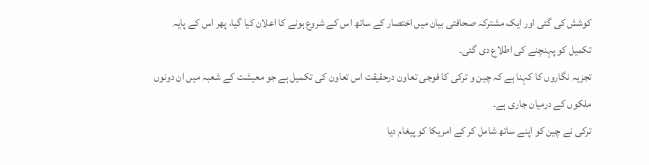کوشش کی گئی اور ایک مشترکہ صحافتی بیان میں اختصار کے ساتھ اس کے شروع ہونے کا اعلان کیا گیا، پھر اس کے پایہ تکمیل کو پہنچنے کی اطلاع دی گئی۔
تجزیہ نگاروں کا کہنا ہے کہ چین و ترکی کا فوجی تعاون درحقیقت اس تعاون کی تکمیل ہے جو معیشت کے شعبہ میں ان دونوں ملکوں کے درمیان جاری ہے۔
ترکی نے چین کو اپنے ساتھ شامل کر کے امریکا کو پیغام دیا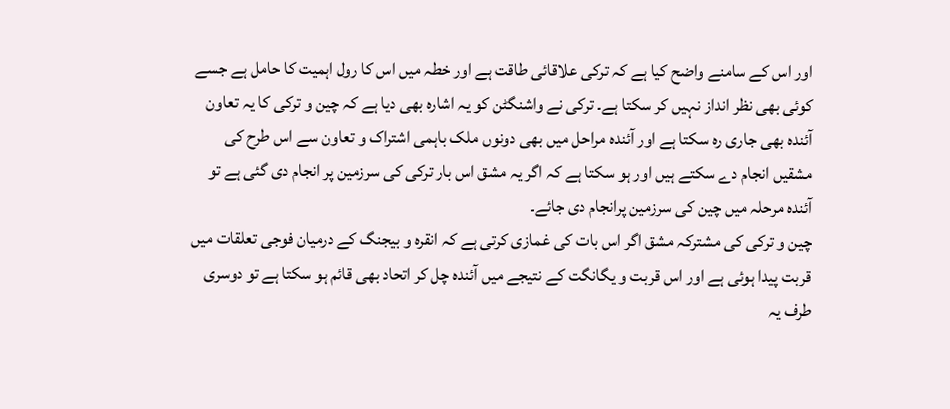اور اس کے سامنے واضح کیا ہے کہ ترکی علاقائی طاقت ہے اور خطہ میں اس کا رول اہمیت کا حامل ہے جسے کوئی بھی نظر انداز نہیں کر سکتا ہے۔ ترکی نے واشنگٹن کو یہ اشارہ بھی دیا ہے کہ چین و ترکی کا یہ تعاون آئندہ بھی جاری رہ سکتا ہے اور آئندہ مراحل میں بھی دونوں ملک باہمی اشتراک و تعاون سے اس طرح کی مشقیں انجام دے سکتے ہیں اور ہو سکتا ہے کہ اگر یہ مشق اس بار ترکی کی سرزمین پر انجام دی گئی ہے تو آئندہ مرحلہ میں چین کی سرزمین پرانجام دی جائے۔
چین و ترکی کی مشترکہ مشق اگر اس بات کی غمازی کرتی ہے کہ انقرہ و بیجنگ کے درمیان فوجی تعلقات میں قربت پیدا ہوئی ہے اور اس قربت و یگانگت کے نتیجے میں آئندہ چل کر اتحاد بھی قائم ہو سکتا ہے تو دوسری طرف یہ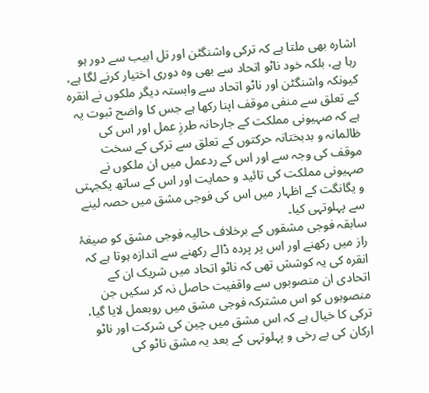اشارہ بھی ملتا ہے کہ ترکی واشنگٹن اور تل ابیب سے دور ہو رہا ہے، بلکہ خود ناٹو اتحاد سے بھی وہ دوری اختیار کرنے لگا ہے، کیونکہ واشنگٹن اور ناٹو اتحاد سے وابستہ دیگر ملکوں نے انقرہ کے تعلق سے منفی موقف اپنا رکھا ہے جس کا واضح ثبوت یہ ہے کہ صہیونی مملکت کے جارحانہ طرزِ عمل اور اس کی ظالمانہ و بدبختانہ حرکتوں کے تعلق سے ترکی کے سخت موقف کی وجہ سے اور اس کے ردعمل میں ان ملکوں نے صہیونی مملکت کی تائید و حمایت اور اس کے ساتھ یکجہتی و یگانگت کے اظہار میں اس کی فوجی مشق میں حصہ لینے سے پہلوتہی کیا۔
سابقہ فوجی مشقوں کے برخلاف حالیہ فوجی مشق کو صیغۂ راز میں رکھنے اور اس پر پردہ ڈالے رکھنے سے اندازہ ہوتا ہے کہ انقرہ کی یہ کوشش تھی کہ ناٹو اتحاد میں شریک ان کے اتحادی ان منصوبوں سے واقفیت حاصل نہ کر سکیں جن منصوبوں کو اس مشترکہ فوجی مشق میں روبعمل لایا گیا، ترکی کا خیال ہے کہ اس مشق میں چین کی شرکت اور ناٹو ارکان کی بے رخی و پہلوتہی کے بعد یہ مشق ناٹو کی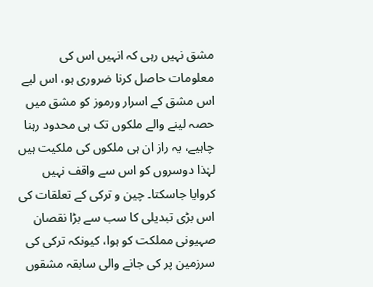مشق نہیں رہی کہ انہیں اس کی معلومات حاصل کرنا ضروری ہو، اس لیے اس مشق کے اسرار ورموز کو مشق میں حصہ لینے والے ملکوں تک ہی محدود رہنا چاہیے، یہ راز ان ہی ملکوں کی ملکیت ہیں لہٰذا دوسروں کو اس سے واقف نہیں کروایا جاسکتا۔ چین و ترکی کے تعلقات کی اس بڑی تبدیلی کا سب سے بڑا نقصان صہیونی مملکت کو ہوا، کیونکہ ترکی کی سرزمین پر کی جانے والی سابقہ مشقوں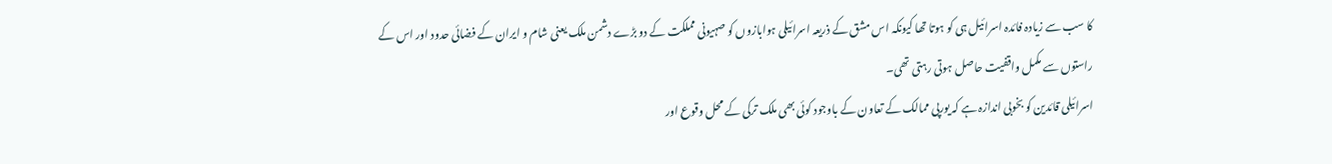کا سب سے زیادہ فائدہ اسرائیل ہی کو ہوتا تھا کیونکہ اس مشق کے ذریعہ اسرائیلی ہوابازوں کو صہیونی مملکت کے دو بڑے دشمن ملک یعنی شام و ایران کے فضائی حدود اور اس کے راستوں سے مکمل واقفیت حاصل ہوتی رہتی تھی۔
اسرائیلی قائدین کو بخوبی اندازہ ہے کہ یورپی ممالک کے تعاون کے باوجود کوئی بھی ملک ترکی کے محل وقوع اور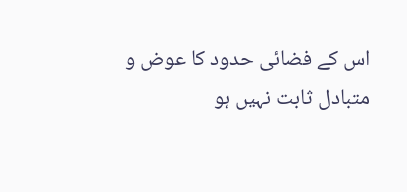اس کے فضائی حدود کا عوض و متبادل ثابت نہیں ہو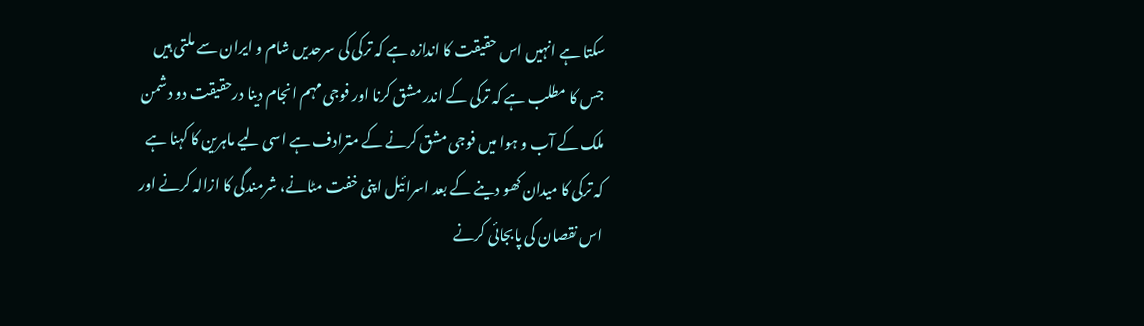سکتا ہے انہیں اس حقیقت کا اندازہ ہے کہ ترکی کی سرحدیں شام و ایران سے ملتی ہیں جس کا مطلب ہے کہ ترکی کے اندر مشق کرنا اور فوجی مہم انجام دینا درحقیقت دو دشمن ملک کے آب و ہوا میں فوجی مشق کرنے کے مترادف ہے اسی لیے ماہرین کا کہنا ہے کہ ترکی کا میدان کھو دینے کے بعد اسرائیل اپنی خفت مٹانے، شرمندگی کا ازالہ کرنے اور اس نقصان کی پابجائی کرنے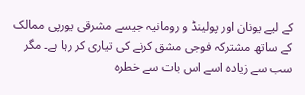کے لیے یونان اور پولینڈ و رومانیہ جیسے مشرقی یورپی ممالک کے ساتھ مشترکہ فوجی مشق کرنے کی تیاری کر رہا ہے۔ مگر سب سے زیادہ اسے اس بات سے خطرہ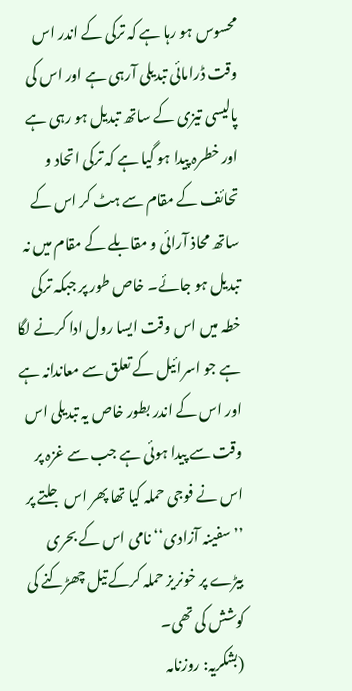محسوس ہو رہا ہے کہ ترکی کے اندر اس وقت ڈرامائی تبدیلی آرہی ہے اور اس کی پالیسی تیزی کے ساتھ تبدیل ہو رہی ہے اور خطرہ پیدا ہو گیا ہے کہ ترکی اتحاد و تحائف کے مقام سے ہٹ کر اس کے ساتھ محاذ آرائی و مقابلے کے مقام میں نہ تبدیل ہو جائے۔ خاص طور پر جبکہ ترکی خطہ میں اس وقت ایسا رول ادا کرنے لگا ہے جو اسرائیل کے تعلق سے معاندانہ ہے اور اس کے اندر بطور خاص یہ تبدیلی اس وقت سے پیدا ہوئی ہے جب سے غزہ پر اس نے فوجی حملہ کیا تھا پھر اس جلتے پر ’’سفینہ آزادی‘‘ نامی اس کے بحری بیڑے پر خونریز حملہ کرکے تیل چھڑکنے کی کوشش کی تھی۔
(بشکریہ: روزنامہ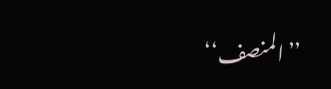’’المنصف‘‘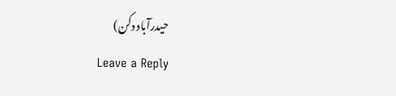حیدرآباد دکن)
Leave a Reply